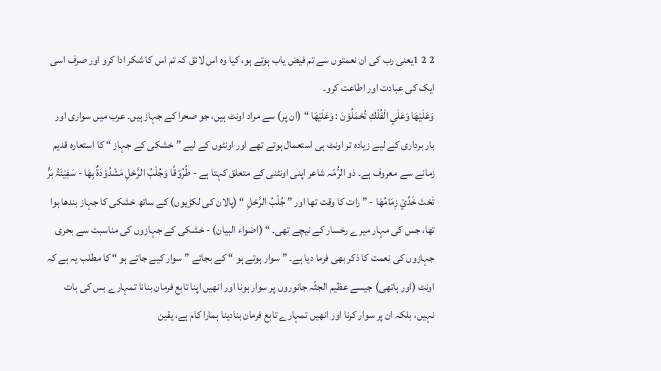2 2 1یعنی رب کی ان نعمتوں سے تم فیض یاب ہوتے ہو، کیا وہ اس لائق کہ تم اس کا شکر ادا کرو اور صرف اسی ایک کی عبادت اور اطاعت کرو۔
وَعَلَيْهَا وَعَلَي الْفُلْكِ تُحْمَلُوْنَ : وَعَلَيْهَا “ (ان پر) سے مراد اونٹ ہیں، جو صحرا کے جہاز ہیں۔ عرب میں سواری اور بار برداری کے لیے زیادہ تر اونٹ ہی استعمال ہوتے تھے اور اونٹوں کے لیے ” خشکی کے جہاز “ کا استعارہ قدیم زمانے سے معروف ہے۔ ذو الرُّمّہ شاعر اپنی اونٹنی کے متعلق کہتا ہے - طُرُوْقًا وَجُلْبُ الرَّحْلِ مَشْدُوْدَۃٌ بِھَا - سَفِیْنَۃُ بَرٍّ تَحْتَ خَدِّيْ زِمَامُھَا - ” رات کا وقت تھا اور ” جُلْبُ الرَّحْلِ “ (پالان کی لکڑیوں) کے ساتھ خشکی کا جہاز بندھا ہوا تھا، جس کی مہار میرے رخسار کے نیچے تھی۔ “ (اضواء البیان) - خشکی کے جہازوں کی مناسبت سے بحری جہازوں کی نعمت کا ذکر بھی فرما دیا ہے۔ ” سوار ہوتے ہو “ کے بجائے ” سوار کیے جاتے ہو “ کا مطلب یہ ہے کہ اونٹ (اور ہاتھی) جیسے عظیم الجثّہ جانوروں پر سوار ہونا اور انھیں اپنا تابع فرمان بنانا تمہارے بس کی بات نہیں، بلکہ ان پر سوار کرنا اور انھیں تمہارے تابع فرمان بنادینا ہمارا کام ہے، یقین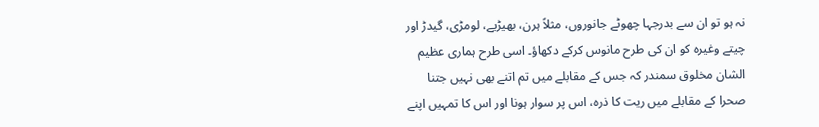نہ ہو تو ان سے بدرجہا چھوٹے جانوروں، مثلاً ہرن، بھیڑیے، لومڑی، گیدڑ اور چیتے وغیرہ کو ان کی طرح مانوس کرکے دکھاؤ۔ اسی طرح ہماری عظیم الشان مخلوق سمندر کہ جس کے مقابلے میں تم اتنے بھی نہیں جتنا صحرا کے مقابلے میں ریت کا ذرہ، اس پر سوار ہونا اور اس کا تمہیں اپنے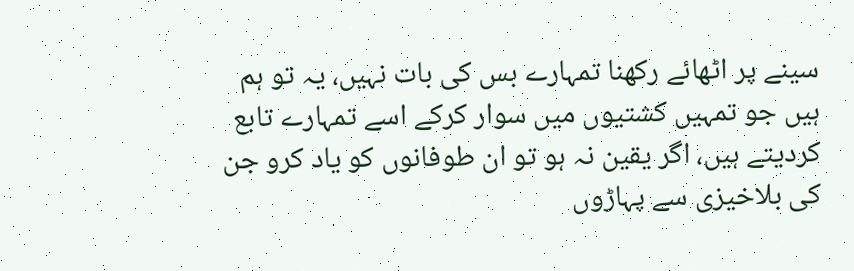سینے پر اٹھائے رکھنا تمہارے بس کی بات نہیں، یہ تو ہم ہیں جو تمہیں کشتیوں میں سوار کرکے اسے تمہارے تابع کردیتے ہیں، اگر یقین نہ ہو تو ان طوفانوں کو یاد کرو جن کی بلاخیزی سے پہاڑوں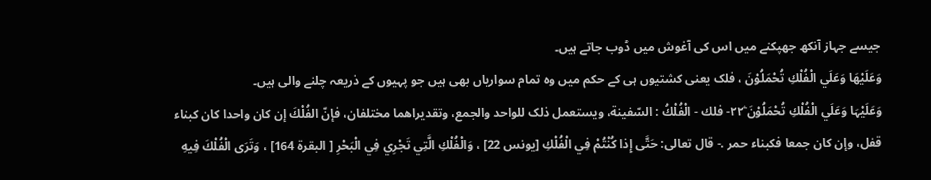جیسے جہاز آنکھ جھپکنے میں اس کی آغوش میں ڈوب جاتے ہیں۔
وَعَلَيْهَا وَعَلَي الْفُلْكِ تُحْمَلُوْنَ ، فلک یعنی کشتیوں ہی کے حکم میں وہ تمام سواریاں بھی ہیں جو پہیوں کے ذریعہ چلنے والی ہیں۔
وَعَلَيْہَا وَعَلَي الْفُلْكِ تُحْمَلُوْنَ ٢٢ۧ- فلك - الْفُلْكُ : السّفينة، ويستعمل ذلک للواحد والجمع، وتقدیراهما مختلفان، فإنّ الفُلْكَ إن کان واحدا کان کبناء قفل، وإن کان جمعا فکبناء حمر .- قال تعالی: حَتَّى إِذا كُنْتُمْ فِي الْفُلْكِ [يونس 22] ، وَالْفُلْكِ الَّتِي تَجْرِي فِي الْبَحْرِ [ البقرة 164] ، وَتَرَى الْفُلْكَ فِيهِ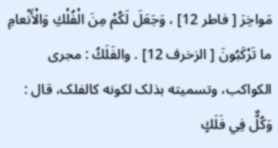مَواخِرَ [ فاطر 12] ، وَجَعَلَ لَكُمْ مِنَ الْفُلْكِ وَالْأَنْعامِ ما تَرْكَبُونَ [ الزخرف 12] . والفَلَكُ : مجری الکواكب، وتسمیته بذلک لکونه کالفلک، قال : وَكُلٌّ فِي فَلَكٍ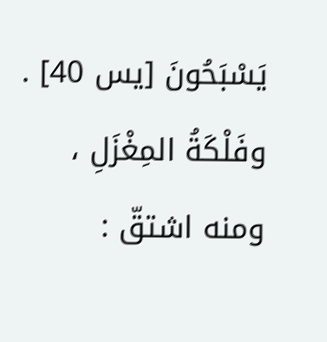يَسْبَحُونَ [يس 40] . وفَلْكَةُ المِغْزَلِ ، ومنه اشتقّ :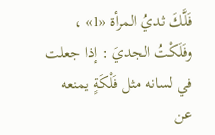فَلَّكَ ثديُ المرأة «1» ، وفَلَكْتُ الجديَ : إذا جعلت في لسانه مثل فَلْكَةٍ يمنعه عن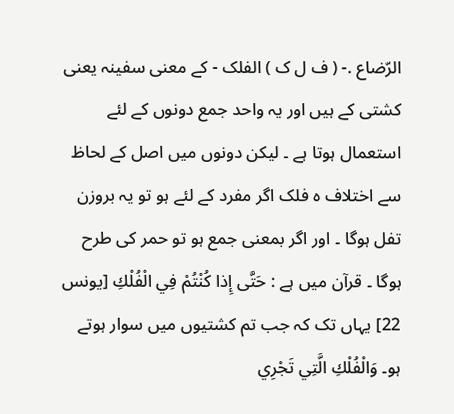الرّضاع .- ( ف ل ک ) الفلک - کے معنی سفینہ یعنی کشتی کے ہیں اور یہ واحد جمع دونوں کے لئے استعمال ہوتا ہے ۔ لیکن دونوں میں اصل کے لحاظ سے اختلاف ہ فلک اگر مفرد کے لئے ہو تو یہ بروزن تفل ہوگا ۔ اور اگر بمعنی جمع ہو تو حمر کی طرح ہوگا ۔ قرآن میں ہے : حَتَّى إِذا كُنْتُمْ فِي الْفُلْكِ [يونس 22] یہاں تک کہ جب تم کشتیوں میں سوار ہوتے ہو۔ وَالْفُلْكِ الَّتِي تَجْرِي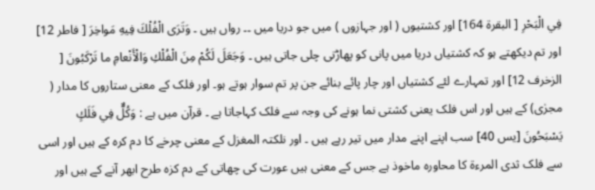فِي الْبَحْرِ [ البقرة 164] اور کشتیوں ( اور جہازوں ) میں جو دریا میں ۔۔ رواں ہیں ۔ وَتَرَى الْفُلْكَ فِيهِ مَواخِرَ [ فاطر 12] اور تم دیکھتے ہو کہ کشتیاں دریا میں پانی کو پھاڑتی چلی جاتی ہیں ۔ وَجَعَلَ لَكُمْ مِنَ الْفُلْكِ وَالْأَنْعامِ ما تَرْكَبُونَ [ الزخرف 12] اور تمہارے لئے کشتیاں اور چار پائے بنائے جن پر تم سوار ہوتے ہو۔ اور فلک کے معنی ستاروں کا مدار ( مجرٰی) کے ہیں اور اس فلک یعنی کشتی نما ہونے کی وجہ سے فلک کہاجاتا ہے ۔ قرآن میں ہے : وَكُلٌّ فِي فَلَكٍ يَسْبَحُونَ [يس 40] سب اپنے اپنے مدار میں تیر رہے ہیں ۔ اور نلکتہ المغزل کے معنی چرخے کا دم کرہ کے ہیں اور اسی سے فلک ثدی المرءۃ کا محاورہ ماخوذ ہے جس کے معنی ہیں عورت کی چھاتی کے دم کزہ طرح ابھر آنے کے ہیں اور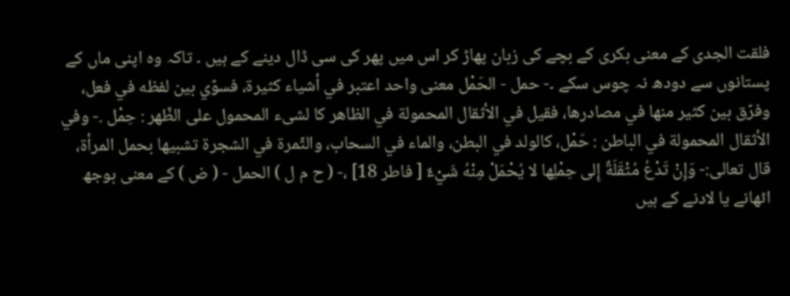فلقت الجدی کے معنی بکری کے بچے کی زبان پھاڑ کر اس میں پھر کی سی ڈال دینے کے ہیں ۔ تاکہ وہ اپنی ماں کے پستانوں سے دودھ نہ چوس سکے ۔- حمل - الحَمْل معنی واحد اعتبر في أشياء کثيرة، فسوّي بين لفظه في فعل، وفرّق بين كثير منها في مصادرها، فقیل في الأثقال المحمولة في الظاهر کا لشیء المحمول علی الظّهر : حِمْل .- وفي الأثقال المحمولة في الباطن : حَمْل، کالولد في البطن، والماء في السحاب، والثّمرة في الشجرة تشبيها بحمل المرأة، قال تعالی:- وَإِنْ تَدْعُ مُثْقَلَةٌ إِلى حِمْلِها لا يُحْمَلْ مِنْهُ شَيْءٌ [ فاطر 18] ،- ( ح م ل ) الحمل - ( ض ) کے معنی بوجھ اٹھانے یا لادنے کے ہیں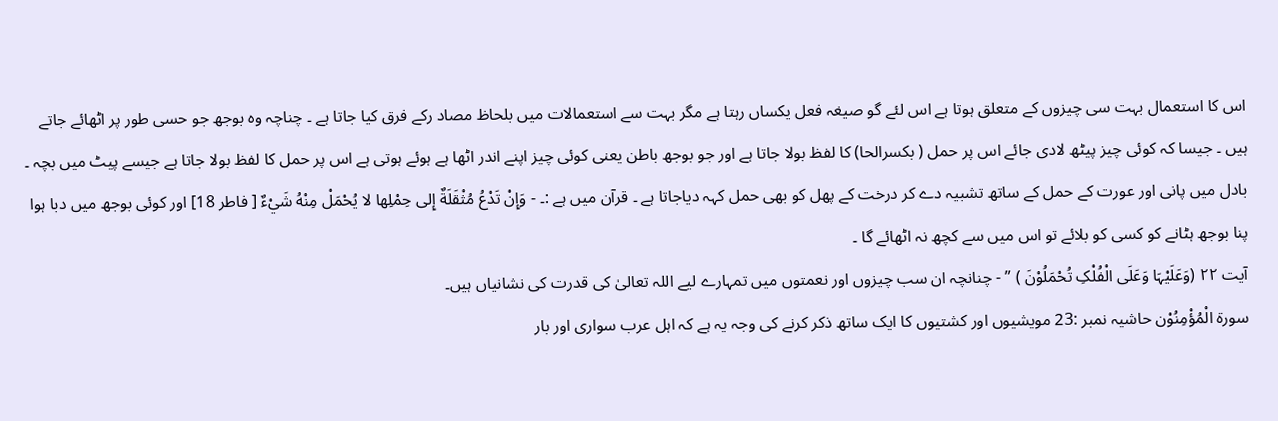اس کا استعمال بہت سی چیزوں کے متعلق ہوتا ہے اس لئے گو صیغہ فعل یکساں رہتا ہے مگر بہت سے استعمالات میں بلحاظ مصاد رکے فرق کیا جاتا ہے ۔ چناچہ وہ بوجھ جو حسی طور پر اٹھائے جاتے ہیں ۔ جیسا کہ کوئی چیز پیٹھ لادی جائے اس پر حمل ( بکسرالحا) کا لفظ بولا جاتا ہے اور جو بوجھ باطن یعنی کوئی چیز اپنے اندر اٹھا ہے ہوئے ہوتی ہے اس پر حمل کا لفظ بولا جاتا ہے جیسے پیٹ میں بچہ ۔ بادل میں پانی اور عورت کے حمل کے ساتھ تشبیہ دے کر درخت کے پھل کو بھی حمل کہہ دیاجاتا ہے ۔ قرآن میں ہے :۔ - وَإِنْ تَدْعُ مُثْقَلَةٌ إِلى حِمْلِها لا يُحْمَلْ مِنْهُ شَيْءٌ [ فاطر 18] اور کوئی بوجھ میں دبا ہوا پنا بوجھ ہٹانے کو کسی کو بلائے تو اس میں سے کچھ نہ اٹھائے گا ۔
آیت ٢٢ (وَعَلَیْہَا وَعَلَی الْفُلْکِ تُحْمَلُوْنَ ) ” - چنانچہ ان سب چیزوں اور نعمتوں میں تمہارے لیے اللہ تعالیٰ کی قدرت کی نشانیاں ہیں۔
سورة الْمُؤْمِنُوْن حاشیہ نمبر :23 مویشیوں اور کشتیوں کا ایک ساتھ ذکر کرنے کی وجہ یہ ہے کہ اہل عرب سواری اور بار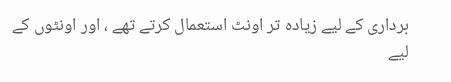برداری کے لیے زیادہ تر اونٹ استعمال کرتے تھے ، اور اونٹوں کے لیے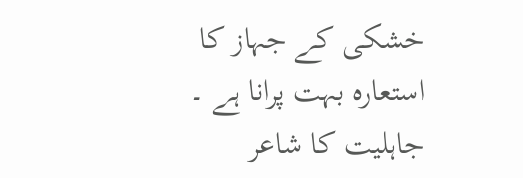خشکی کے جہاز کا استعارہ بہت پرانا ہے ۔ جاہلیت کا شاعر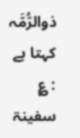ذوالرُّمَّہ کہتا ہے : ؏ سفینۃ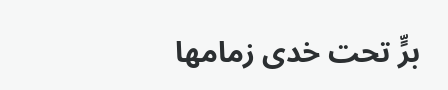برٍّ تحت خدی زمامھا